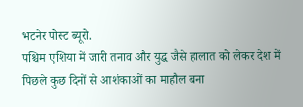भटनेर पोस्ट ब्यूरो.
पश्चिम एशिया में जारी तनाव और युद्ध जैसे हालात को लेकर देश में पिछले कुछ दिनों से आशंकाओं का माहौल बना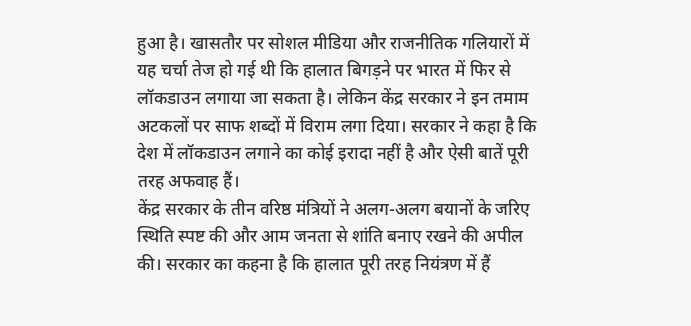हुआ है। खासतौर पर सोशल मीडिया और राजनीतिक गलियारों में यह चर्चा तेज हो गई थी कि हालात बिगड़ने पर भारत में फिर से लॉकडाउन लगाया जा सकता है। लेकिन केंद्र सरकार ने इन तमाम अटकलों पर साफ शब्दों में विराम लगा दिया। सरकार ने कहा है कि देश में लॉकडाउन लगाने का कोई इरादा नहीं है और ऐसी बातें पूरी तरह अफवाह हैं।
केंद्र सरकार के तीन वरिष्ठ मंत्रियों ने अलग-अलग बयानों के जरिए स्थिति स्पष्ट की और आम जनता से शांति बनाए रखने की अपील की। सरकार का कहना है कि हालात पूरी तरह नियंत्रण में हैं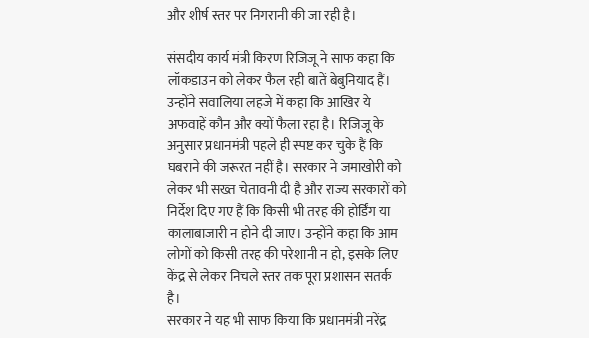और शीर्ष स्तर पर निगरानी की जा रही है।

संसदीय कार्य मंत्री किरण रिजिजू ने साफ कहा कि लॉकडाउन को लेकर फैल रही बातें बेबुनियाद हैं। उन्होंने सवालिया लहजे में कहा कि आखिर ये अफवाहें कौन और क्यों फैला रहा है। रिजिजू के अनुसार प्रधानमंत्री पहले ही स्पष्ट कर चुके हैं कि घबराने की जरूरत नहीं है। सरकार ने जमाखोरी को लेकर भी सख्त चेतावनी दी है और राज्य सरकारों को निर्देश दिए गए हैं कि किसी भी तरह की होर्डिंग या कालाबाजारी न होने दी जाए। उन्होंने कहा कि आम लोगों को किसी तरह की परेशानी न हो, इसके लिए केंद्र से लेकर निचले स्तर तक पूरा प्रशासन सतर्क है।
सरकार ने यह भी साफ किया कि प्रधानमंत्री नरेंद्र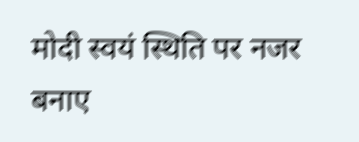मोदी स्वयं स्थिति पर नजर बनाए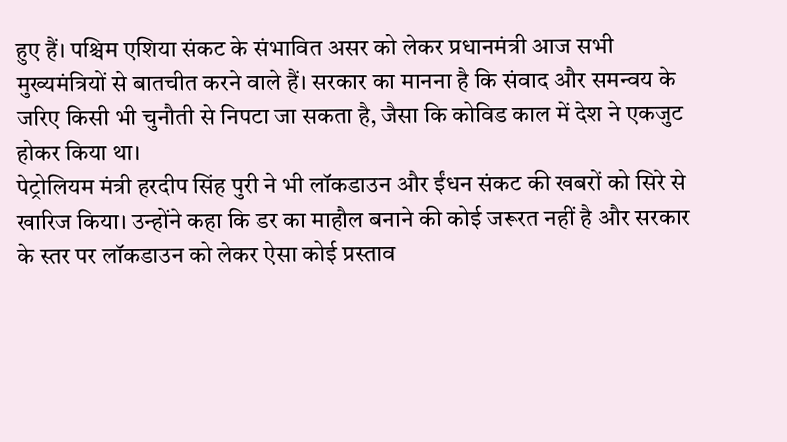हुए हैं। पश्चिम एशिया संकट के संभावित असर को लेकर प्रधानमंत्री आज सभी मुख्यमंत्रियों से बातचीत करने वाले हैं। सरकार का मानना है कि संवाद और समन्वय के जरिए किसी भी चुनौती से निपटा जा सकता है, जैसा कि कोविड काल में देश ने एकजुट होकर किया था।
पेट्रोलियम मंत्री हरदीप सिंह पुरी ने भी लॉकडाउन और ईंधन संकट की खबरों को सिरे से खारिज किया। उन्होंने कहा कि डर का माहौल बनाने की कोई जरूरत नहीं है और सरकार के स्तर पर लॉकडाउन को लेकर ऐसा कोई प्रस्ताव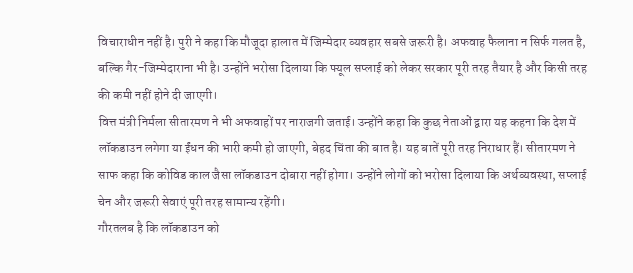विचाराधीन नहीं है। पुरी ने कहा कि मौजूदा हालात में जिम्मेदार व्यवहार सबसे जरूरी है। अफवाह फैलाना न सिर्फ गलत है, बल्कि गैर-जिम्मेदाराना भी है। उन्होंने भरोसा दिलाया कि फ्यूल सप्लाई को लेकर सरकार पूरी तरह तैयार है और किसी तरह की कमी नहीं होने दी जाएगी।
वित्त मंत्री निर्मला सीतारमण ने भी अफवाहों पर नाराजगी जताई। उन्होंने कहा कि कुछ नेताओं द्वारा यह कहना कि देश में लॉकडाउन लगेगा या ईंधन की भारी कमी हो जाएगी, बेहद चिंता की बात है। यह बातें पूरी तरह निराधार हैं। सीतारमण ने साफ कहा कि कोविड काल जैसा लॉकडाउन दोबारा नहीं होगा। उन्होंने लोगों को भरोसा दिलाया कि अर्थव्यवस्था, सप्लाई चेन और जरूरी सेवाएं पूरी तरह सामान्य रहेंगी।
गौरतलब है कि लॉकडाउन को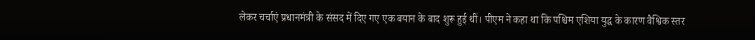लेकर चर्चाएं प्रधानमंत्री के संसद में दिए गए एक बयान के बाद शुरू हुई थीं। पीएम ने कहा था कि पश्चिम एशिया युद्ध के कारण वैश्विक स्तर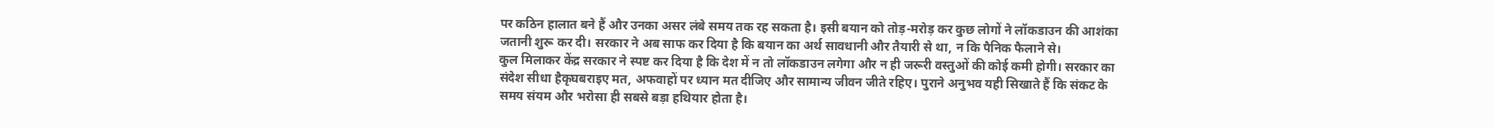पर कठिन हालात बने हैं और उनका असर लंबे समय तक रह सकता है। इसी बयान को तोड़-मरोड़ कर कुछ लोगों ने लॉकडाउन की आशंका जतानी शुरू कर दी। सरकार ने अब साफ कर दिया है कि बयान का अर्थ सावधानी और तैयारी से था, न कि पैनिक फैलाने से।
कुल मिलाकर केंद्र सरकार ने स्पष्ट कर दिया है कि देश में न तो लॉकडाउन लगेगा और न ही जरूरी वस्तुओं की कोई कमी होगी। सरकार का संदेश सीधा हैकृघबराइए मत, अफवाहों पर ध्यान मत दीजिए और सामान्य जीवन जीते रहिए। पुराने अनुभव यही सिखाते हैं कि संकट के समय संयम और भरोसा ही सबसे बड़ा हथियार होता है।